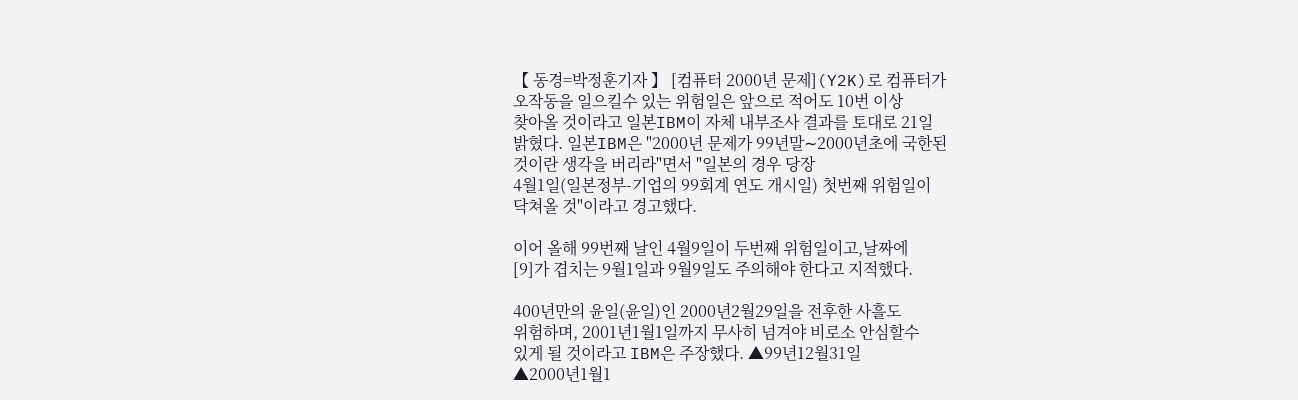【 동경=박정훈기자 】 [컴퓨터 2000년 문제](Y2K)로 컴퓨터가
오작동을 일으킬수 있는 위험일은 앞으로 적어도 10번 이상
찾아올 것이라고 일본IBM이 자체 내부조사 결과를 토대로 21일
밝혔다. 일본IBM은 "2000년 문제가 99년말∼2000년초에 국한된
것이란 생각을 버리라"면서 "일본의 경우 당장
4월1일(일본정부-기업의 99회계 연도 개시일) 첫번째 위험일이
닥쳐올 것"이라고 경고했다.

이어 올해 99번째 날인 4월9일이 두번째 위험일이고,날짜에
[9]가 겹치는 9월1일과 9월9일도 주의해야 한다고 지적했다.

400년만의 윤일(윤일)인 2000년2월29일을 전후한 사흘도
위험하며, 2001년1월1일까지 무사히 넘겨야 비로소 안심할수
있게 될 것이라고 IBM은 주장했다. ▲99년12월31일
▲2000년1월1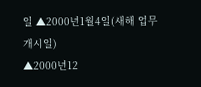일 ▲2000년1월4일(새해 업무개시일)
▲2000년12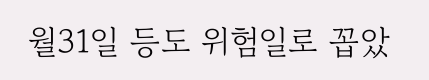월31일 등도 위험일로 꼽았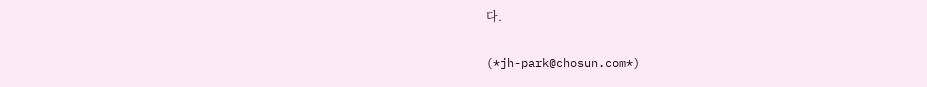다.

(*jh-park@chosun.com*)